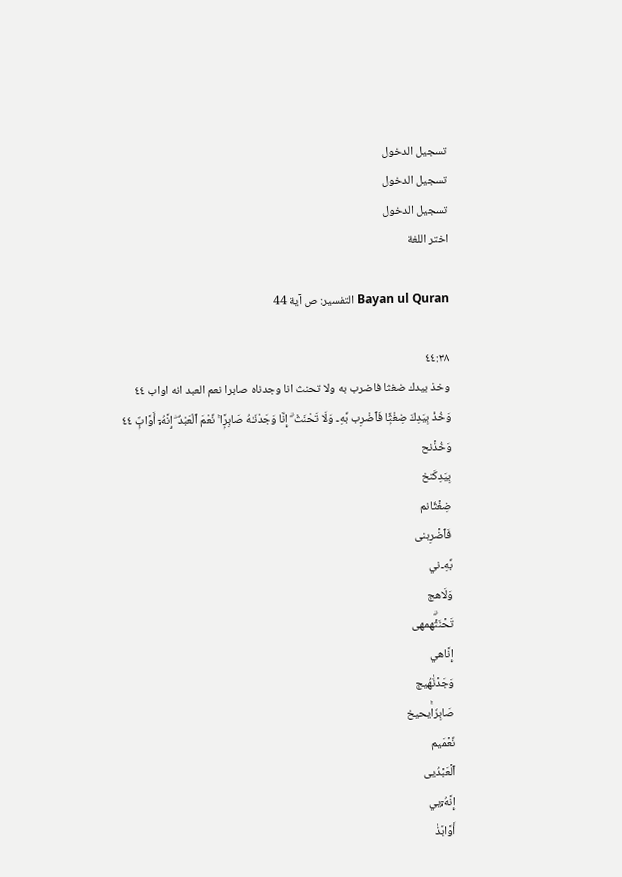تسجيل الدخول
تسجيل الدخول
تسجيل الدخول
اختر اللغة

Bayan ul Quran التفسير: ص آية 44

٤٤:٣٨
وخذ بيدك ضغثا فاضرب به ولا تحنث انا وجدناه صابرا نعم العبد انه اواب ٤٤
وَخُذْ بِيَدِكَ ضِغْثًۭا فَٱضْرِب بِّهِۦ وَلَا تَحْنَثْ ۗ إِنَّا وَجَدْنَـٰهُ صَابِرًۭا ۚ نِّعْمَ ٱلْعَبْدُ ۖ إِنَّهُۥٓ أَوَّابٌۭ ٤٤
وَخُذۡنح
بِيَدِكَنخ
ضِغۡثٗانم
فَٱضۡرِبنى
بِّهِۦني
وَلَاهج
تَحۡنَثۡۗهمهى
إِنَّاهي
وَجَدۡنَٰهُيج
صَابِرٗاۚيحيخ
نِّعۡمَيم
ٱلۡعَبۡدُيى
إِنَّهُۥٓيي
أَوَّابٞذٰ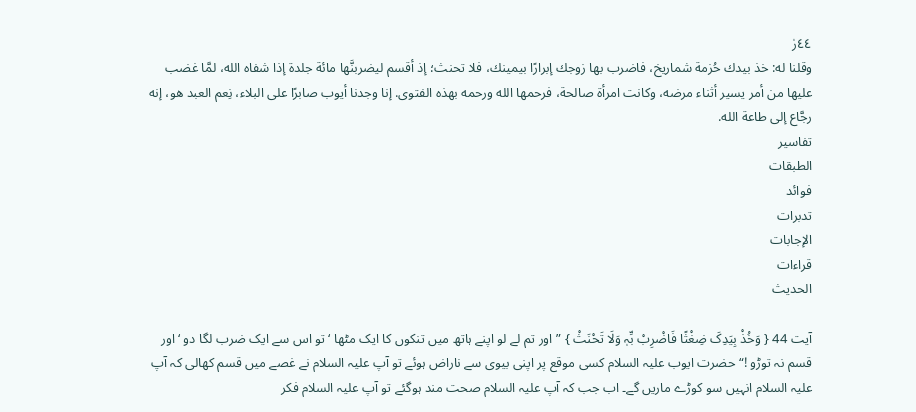٤٤رٰ
وقلنا له: خذ بيدك حُزمة شماريخ، فاضرب بها زوجك إبرارًا بيمينك، فلا تحنث؛ إذ أقسم ليضربنَّها مائة جلدة إذا شفاه الله، لمَّا غضب عليها من أمر يسير أثناء مرضه، وكانت امرأة صالحة، فرحمها الله ورحمه بهذه الفتوى. إنا وجدنا أيوب صابرًا على البلاء، نِعم العبد هو، إنه رجَّاع إلى طاعة الله.
تفاسير
الطبقات
فوائد
تدبرات
الإجابات
قراءات
الحديث

آیت 44 { وَخُذْ بِیَدِکَ ضِغْثًا فَاضْرِبْ بِّہٖ وَلَا تَحْنَثْ } ”اور تم لے لو اپنے ہاتھ میں تنکوں کا ایک مٹھا ‘ تو اس سے ایک ضرب لگا دو ‘ اور قسم نہ توڑو !“ حضرت ایوب علیہ السلام کسی موقع پر اپنی بیوی سے ناراض ہوئے تو آپ علیہ السلام نے غصے میں قسم کھالی کہ آپ علیہ السلام انہیں سو کوڑے ماریں گے۔ اب جب کہ آپ علیہ السلام صحت مند ہوگئے تو آپ علیہ السلام فکر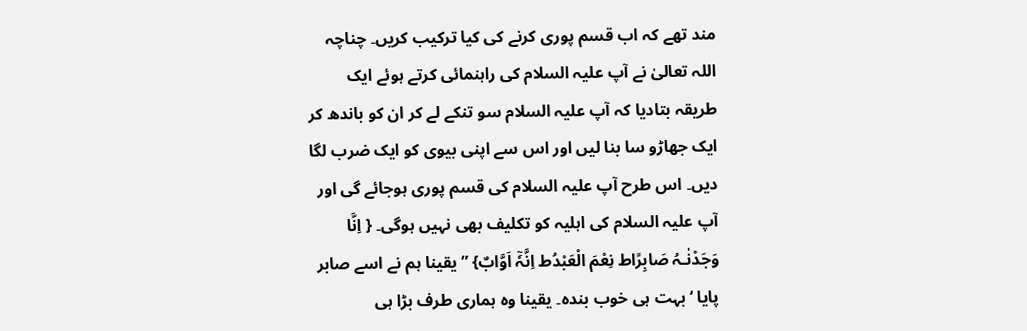مند تھے کہ اب قسم پوری کرنے کی کیا ترکیب کریں۔ چناچہ اللہ تعالیٰ نے آپ علیہ السلام کی راہنمائی کرتے ہوئے ایک طریقہ بتادیا کہ آپ علیہ السلام سو تنکے لے کر ان کو باندھ کر ایک جھاڑو سا بنا لیں اور اس سے اپنی بیوی کو ایک ضرب لگا دیں۔ اس طرح آپ علیہ السلام کی قسم پوری ہوجائے گی اور آپ علیہ السلام کی اہلیہ کو تکلیف بھی نہیں ہوگی۔ { اِنَّا وَجَدْنٰـہُ صَابِرًاط نِعْمَ الْعَبْدُط اِنَّہٗٓ اَوَّابٌ} ”یقینا ہم نے اسے صابر پایا ‘ بہت ہی خوب بندہ۔ یقینا وہ ہماری طرف بڑا ہی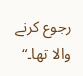رجوع کرنے والا تھا۔“